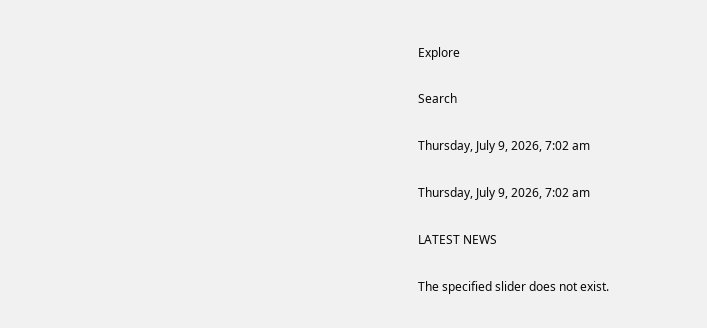Explore

Search

Thursday, July 9, 2026, 7:02 am

Thursday, July 9, 2026, 7:02 am

LATEST NEWS

The specified slider does not exist.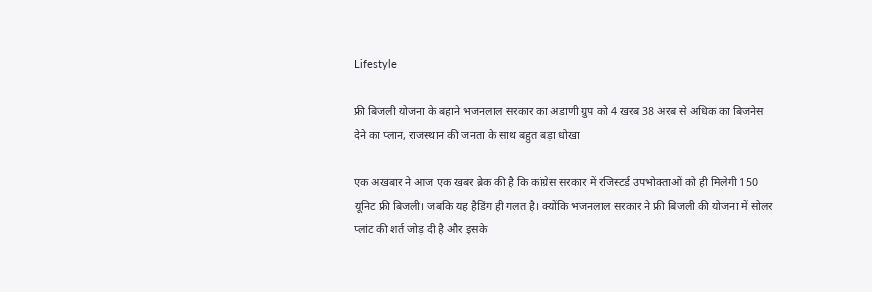Lifestyle

फ्री बिजली योजना के बहाने भजनलाल सरकार का अडाणी ग्रुप को 4 खरब 38 अरब से अधिक का बिजनेस देने का प्लान, राजस्थान की जनता के साथ बहुत बड़ा धोखा

एक अखबार ने आज एक खबर ब्रेक की है कि कांग्रेस सरकार में रजिस्टर्ड उपभोक्ताओं को ही मिलेगी 150 यूनिट फ्री बिजली। जबकि यह हैडिंग ही गलत है। क्योंकि भजनलाल सरकार ने फ्री बिजली की योजना में सोलर प्लांट की शर्त जोड़ दी है और इसके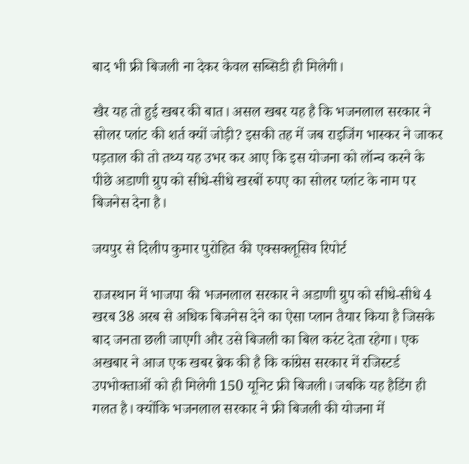बाद भी फ्री बिजली ना देकर केवल सब्सिडी ही मिलेगी।

खैर यह तो हुई खबर की बात। असल खबर यह है कि भजनलाल सरकार ने सोलर प्लांट की शर्त क्यों जोड़ी? इसकी तह में जब राइजिंग भास्कर ने जाकर पड़ताल की तो तथ्य यह उभर कर आए कि इस योजना को लॉन्च करने के पीछे अडाणी ग्रुप को सीधे-सीधे खरबों रुपए का सोलर प्लांट के नाम पर बिजनेस देना है।

जयपुर से दिलीप कुमार पुरोहित की एक्सक्लूसिव रिपोर्ट

राजस्थान में भाजपा की भजनलाल सरकार ने अडाणी ग्रुप को सीधे-सीधे 4 खरब 38 अरब से अधिक बिजनेस देने का ऐसा प्लान तैयार किया है जिसके बाद जनता छली जाएगी और उसे बिजली का बिल करंट देता रहेगा। एक अखबार ने आज एक खबर ब्रेक की है कि कांग्रेस सरकार में रजिस्टर्ड उपभोक्ताओं को ही मिलेगी 150 यूनिट फ्री बिजली। जबकि यह हैडिंग ही गलत है। क्योंकि भजनलाल सरकार ने फ्री बिजली की योजना में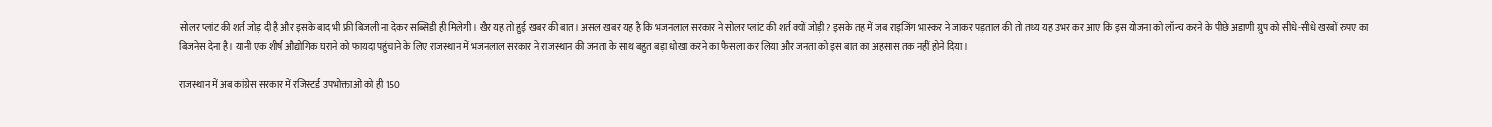सोलर प्लांट की शर्त जोड़ दी है और इसके बाद भी फ्री बिजली ना देकर सब्सिडी ही मिलेगी। खैर यह तो हुई खबर की बात। असल खबर यह है कि भजनलाल सरकार ने सोलर प्लांट की शर्त क्यों जोड़ी? इसके तह में जब राइजिंग भास्कर ने जाकर पड़ताल की तो तथ्य यह उभर कर आए कि इस योजना को लॉन्च करने के पीछे अडाणी ग्रुप को सीधे-सीधे खरबों रुपए का बिजनेस देना है। यानी एक शीर्ष औद्योगिक घराने को फायदा पहुंचाने के लिए राजस्थान में भजनलाल सरकार ने राजस्थान की जनता के साथ बहुत बड़ा धोखा करने का फैसला कर लिया और जनता को इस बात का अहसास तक नहीं होने दिया।

राजस्थान में अब कांग्रेस सरकार में रजिस्टर्ड उपभोक्ताओं को ही 150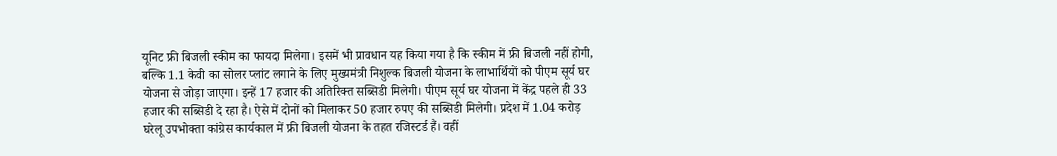यूनिट फ्री बिजली स्कीम का फायदा मिलेगा। इसमें भी प्रावधान यह किया गया है कि स्कीम में फ्री बिजली नहीं होगी, बल्कि 1.1 केवी का सोलर प्लांट लगाने के लिए मुख्यमंत्री निशुल्क बिजली योजना के लाभार्थियों को पीएम सूर्य घर योजना से जोड़ा जाएगा। इन्हें 17 हजार की अतिरिक्त सब्सिडी मिलेगी। पीएम सूर्य घर योजना में केंद्र पहले ही 33 हजार की सब्सिडी दे रहा है। ऐसे में दोनों को मिलाकर 50 हजार रुपए की सब्सिडी मिलेगी। प्रदेश में 1.04 करोड़ घरेलू उपभोक्ता कांग्रेस कार्यकाल में फ्री बिजली योजना के तहत रजिस्टर्ड हैं। वहीं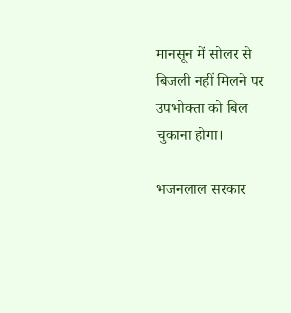मानसून में सोलर से बिजली नहीं मिलने पर उपभोक्ता को बिल चुकाना होगा।

भजनलाल सरकार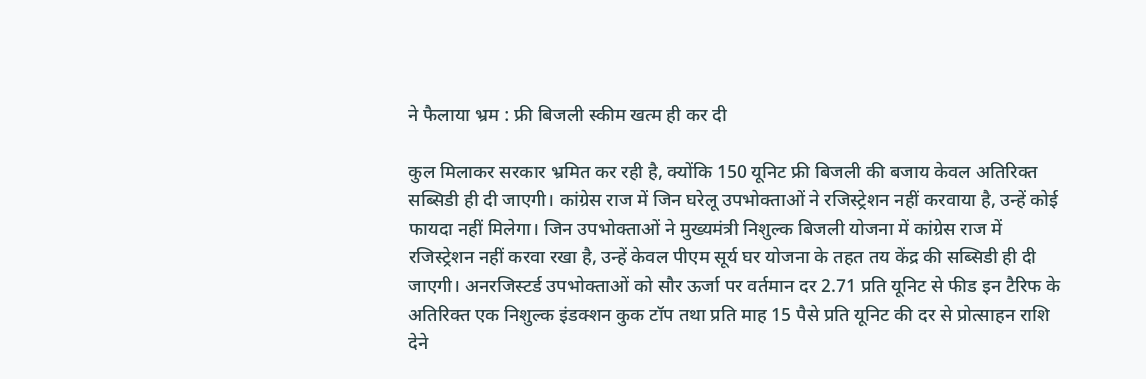ने फैलाया भ्रम : फ्री बिजली स्कीम खत्म ही कर दी

कुल मिलाकर सरकार भ्रमित कर रही है, क्योंकि 150 यूनिट फ्री बिजली की बजाय केवल अतिरिक्त सब्सिडी ही दी जाएगी। कांग्रेस राज में जिन घरेलू उपभोक्ताओं ने रजिस्ट्रेशन नहीं करवाया है, उन्हें कोई फायदा नहीं मिलेगा। जिन उपभोक्ताओं ने मुख्यमंत्री निशुल्क बिजली योजना में कांग्रेस राज में रजिस्ट्रेशन नहीं करवा रखा है, उन्हें केवल पीएम सूर्य घर योजना के तहत तय केंद्र की सब्सिडी ही दी जाएगी। अनरजिस्टर्ड उपभोक्ताओं को सौर ऊर्जा पर वर्तमान दर 2.71 प्रति यूनिट से फीड इन टैरिफ के अतिरिक्त एक निशुल्क इंडक्शन कुक टॉप तथा प्रति माह 15 पैसे प्रति यूनिट की दर से प्रोत्साहन राशि देने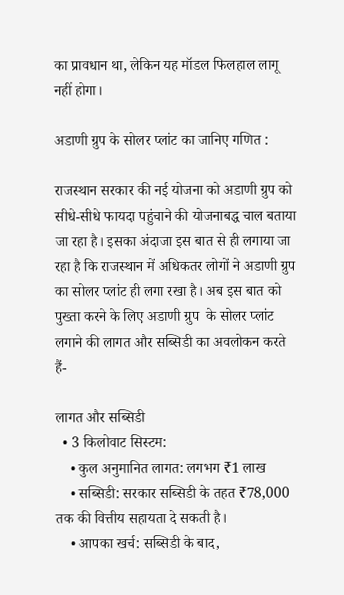का प्रावधान था, लेकिन यह मॉडल फिलहाल लागू नहीं होगा।

अडाणी ग्रुप के सोलर प्लांट का जानिए गणित :

राजस्थान सरकार की नई योजना को अडाणी ग्रुप को सीधे-सीधे फायदा पहुंचाने की योजनाबद्ध चाल बताया जा रहा है। इसका अंदाजा इस बात से ही लगाया जा रहा है कि राजस्थान में अधिकतर लोगों ने अडाणी ग्रुप का सोलर प्लांट ही लगा रखा है। अब इस बात को पुख्ता करने के लिए अडाणी ग्रुप  के सोलर प्लांट लगाने की लागत और सब्सिडी का अवलोकन करते हैं-

लागत और सब्सिडी
  • 3 किलोवाट सिस्टम:
    • कुल अनुमानित लागत: लगभग ₹1 लाख
    • सब्सिडी: सरकार सब्सिडी के तहत ₹78,000 तक की वित्तीय सहायता दे सकती है।
    • आपका खर्च: सब्सिडी के बाद,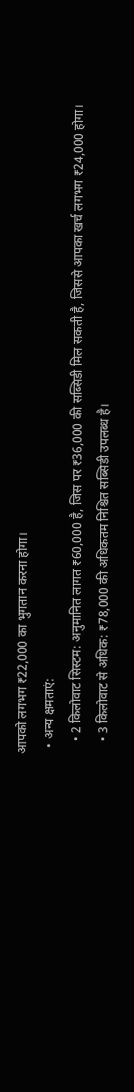आपको लगभग ₹22,000 का भुगतान करना होगा।
  • अन्य क्षमताएं:
    • 2 किलोवाट सिस्टम: अनुमानित लागत ₹60,000 है, जिस पर ₹36,000 की सब्सिडी मिल सकती है, जिससे आपका खर्च लगभग ₹24,000 होगा।
    • 3 किलोवाट से अधिक: ₹78,000 की अधिकतम निश्चित सब्सिडी उपलब्ध है।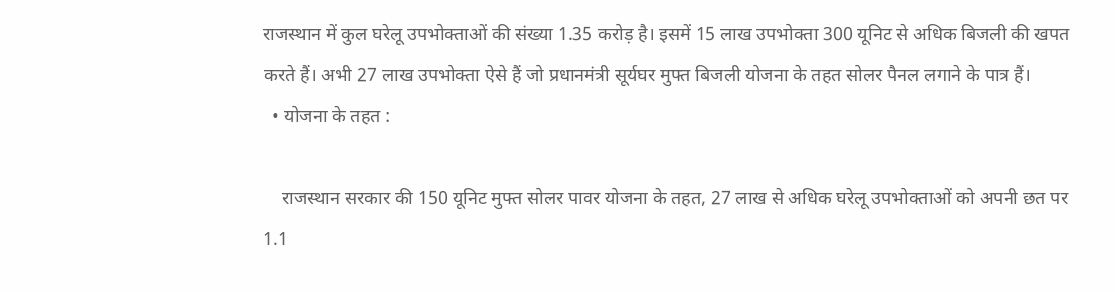राजस्थान में कुल घरेलू उपभोक्ताओं की संख्या 1.35 करोड़ है। इसमें 15 लाख उपभोक्ता 300 यूनिट से अधिक बिजली की खपत करते हैं। अभी 27 लाख उपभोक्ता ऐसे हैं जो प्रधानमंत्री सूर्यघर मुफ्त बिजली योजना के तहत सोलर पैनल लगाने के पात्र हैं।
  • योजना के तहत :

    राजस्थान सरकार की 150 यूनिट मुफ्त सोलर पावर योजना के तहत, 27 लाख से अधिक घरेलू उपभोक्ताओं को अपनी छत पर 1.1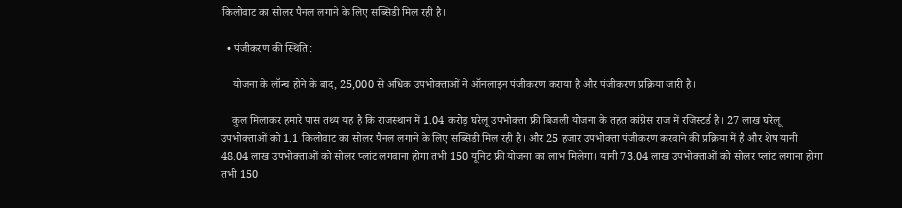किलोवाट का सोलर पैनल लगाने के लिए सब्सिडी मिल रही है।

  • पंजीकरण की स्थिति:

    योजना के लॉन्च होने के बाद, 25,000 से अधिक उपभोक्ताओं ने ऑनलाइन पंजीकरण कराया है और पंजीकरण प्रक्रिया जारी है।

    कुल मिलाकर हमारे पास तथ्य यह है कि राजस्थान में 1.04 करोड़ घरेलू उपभोक्ता फ्री बिजली योजना के तहत कांग्रेस राज में रजिस्टर्ड है। 27 लाख घरेलू उपभोक्ताओं को 1.1 किलोवाट का सोलर पैनल लगाने के लिए सब्सिडी मिल रही है। और 25 हजार उपभोक्ता पंजीकरण करवाने की प्रक्रिया में है और शेष यानी 48.04 लाख उपभोक्ताओं को सोलर प्लांट लगवाना होगा तभी 150 यूनिट फ्री योजना का लाभ मिलेगा। यानी 73.04 लाख उपभोक्ताओं को सोलर प्लांट लगाना होगा तभी 150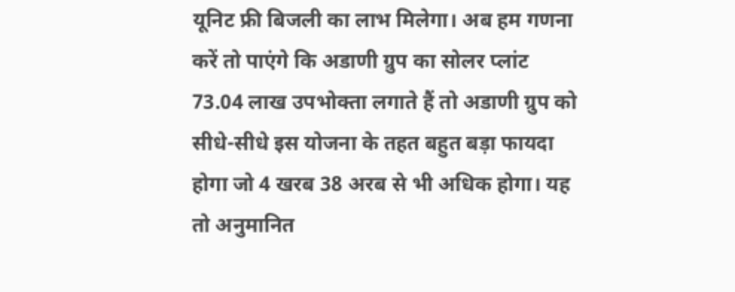यूनिट फ्री बिजली का लाभ मिलेगा। अब हम गणना करें तो पाएंगे कि अडाणी ग्रुप का सोलर प्लांट 73.04 लाख उपभोक्ता लगाते हैं तो अडाणी ग्रुप को सीधे-सीधे इस योजना के तहत बहुत बड़ा फायदा होगा जो 4 खरब 38 अरब से भी अधिक होगा। यह तो अनुमानित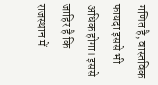गणित है, वास्तविक फायदा इससे भी अधिक होगा। इससे जाहिर है कि राजस्थान में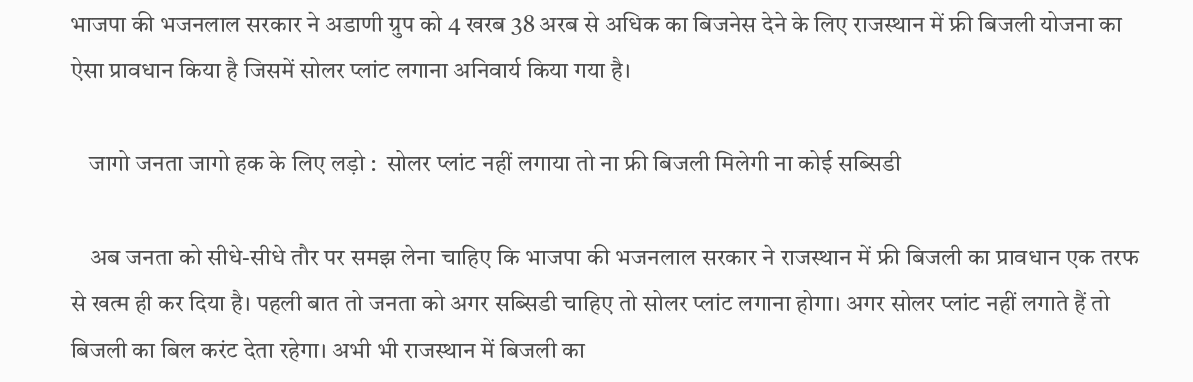भाजपा की भजनलाल सरकार ने अडाणी ग्रुप को 4 खरब 38 अरब से अधिक का बिजनेस देने के लिए राजस्थान में फ्री बिजली योजना का ऐसा प्रावधान किया है जिसमें सोलर प्लांट लगाना अनिवार्य किया गया है।

    जागो जनता जागो हक के लिए लड़ो :  सोलर प्लांट नहीं लगाया तो ना फ्री बिजली मिलेगी ना कोई सब्सिडी

    अब जनता को सीधे-सीधे तौर पर समझ लेना चाहिए कि भाजपा की भजनलाल सरकार ने राजस्थान में फ्री बिजली का प्रावधान एक तरफ से खत्म ही कर दिया है। पहली बात तो जनता को अगर सब्सिडी चाहिए तो सोलर प्लांट लगाना होगा। अगर सोलर प्लांट नहीं लगाते हैं तो बिजली का बिल करंट देता रहेगा। अभी भी राजस्थान में बिजली का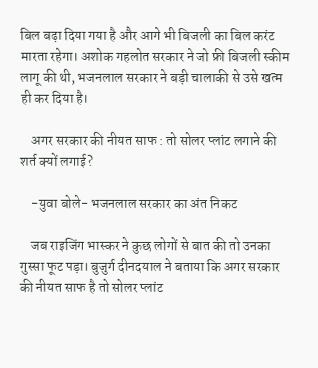बिल बढ़ा दिया गया है और आगे भी बिजली का बिल करंट मारता रहेगा। अशोक गहलोत सरकार ने जो फ्री बिजली स्कीम लागू की थी, भजनलाल सरकार ने बड़ी चालाकी से उसे खत्म ही कर दिया है।

    अगर सरकार की नीयत साफ : तो सोलर प्लांट लगाने की शर्त क्यों लगाई?

    -युवा बोले- भजनलाल सरकार का अंत निकट

    जब राइजिंग भास्कर ने कुछ लोगों से बात की तो उनका गुस्सा फूट पड़ा। बुजुर्ग दीनदयाल ने बताया कि अगर सरकार की नीयत साफ है तो सोलर प्लांट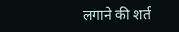लगाने की शर्त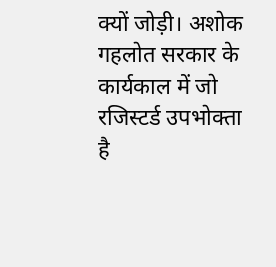क्यों जोड़ी। अशोक गहलोत सरकार के कार्यकाल में जो रजिस्टर्ड उपभोक्ता है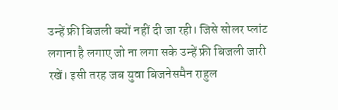उन्हें फ्री बिजली क्यों नहीं दी जा रही। जिसे सोलर प्लांट लगाना है लगाए जो ना लगा सके उन्हें फ्री बिजली जारी रखें। इसी तरह जब युवा बिजनेसमैन राहुल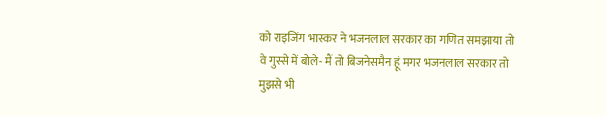को राइजिंग भास्कर ने भजनलाल सरकार का गणित समझाया तो वे गुस्से में बोले- मैं तो बिजनेसमैन हूं मगर भजनलाल सरकार तो मुझसे भी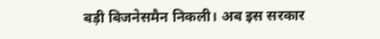बड़ी बिजनेसमैन निकली। अब इस सरकार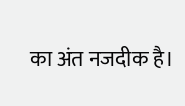का अंत नजदीक है।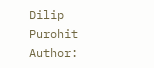Dilip Purohit
Author: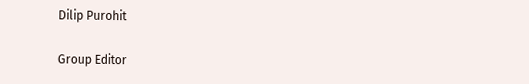Dilip Purohit

Group Editor